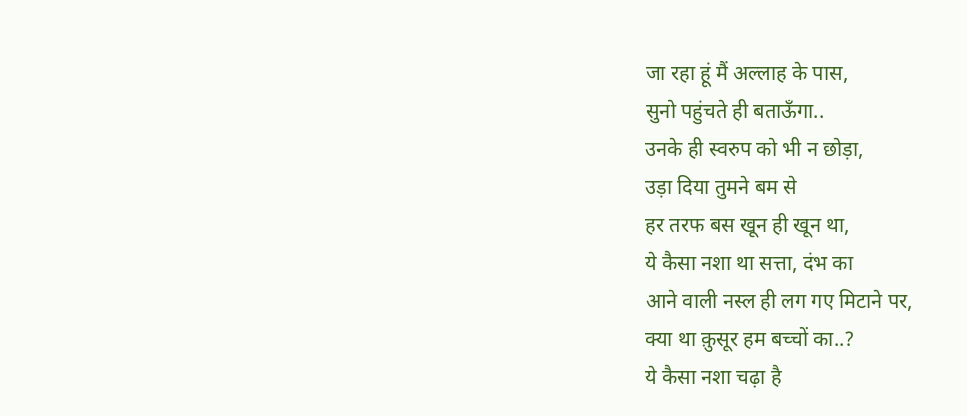जा रहा हूं मैं अल्लाह के पास,
सुनो पहुंचते ही बताऊँगा..
उनके ही स्वरुप को भी न छोड़ा,
उड़ा दिया तुमने बम से
हर तरफ बस खून ही खून था,
ये कैसा नशा था सत्ता, दंभ का
आने वाली नस्ल ही लग गए मिटाने पर,
क्या था क़ुसूर हम बच्चों का..?
ये कैसा नशा चढ़ा है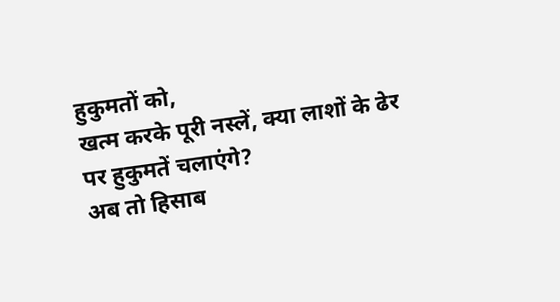हुकुमतों को,
खत्म करके पूरी नस्लें, क्या लाशों के ढेर पर हुकुमतें चलाएंगे?
अब तो हिसाब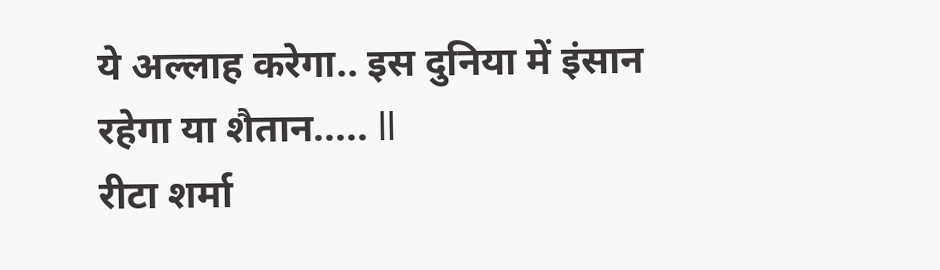ये अल्लाह करेगा.. इस दुनिया में इंसान रहेगा या शैतान..... ll
रीटा शर्मा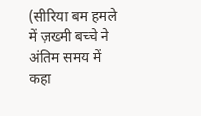(सीरिया बम हमले में ज़ख्मी बच्चे ने अंतिम समय में कहा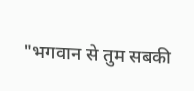"भगवान से तुम सबकी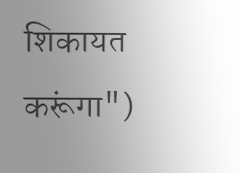शिकायत करूंगा")